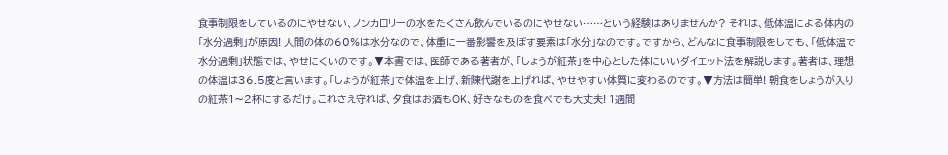食事制限をしているのにやせない、ノンカロリーの水をたくさん飲んでいるのにやせない……という経験はありませんか? それは、低体温による体内の「水分過剰」が原因! 人間の体の60%は水分なので、体重に一番影響を及ぼす要素は「水分」なのです。ですから、どんなに食事制限をしても、「低体温で水分過剰」状態では、やせにくいのです。▼本書では、医師である著者が、「しょうが紅茶」を中心とした体にいいダイエット法を解説します。著者は、理想の体温は36.5度と言います。「しょうが紅茶」で体温を上げ、新陳代謝を上げれば、やせやすい体質に変わるのです。▼方法は簡単! 朝食をしょうが入りの紅茶1〜2杯にするだけ。これさえ守れば、夕食はお酒もOK、好きなものを食べでも大丈夫! 1週間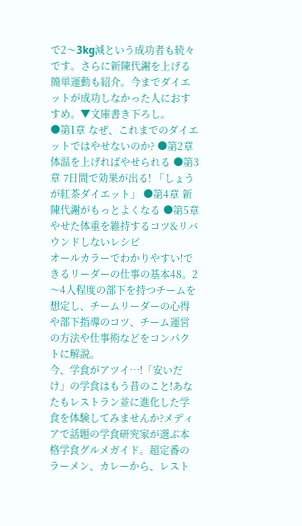で2〜3kg減という成功者も続々です。さらに新陳代謝を上げる簡単運動も紹介。今までダイエットが成功しなかった人におすすめ。▼文庫書き下ろし。
●第1章 なぜ、これまでのダイエットではやせないのか? ●第2章 体温を上げればやせられる ●第3章 7日間で効果が出る! 「しょうが紅茶ダイエット」 ●第4章 新陳代謝がもっとよくなる ●第5章 やせた体重を維持するコツ&リバウンドしないレシピ
オールカラーでわかりやすい!できるリーダーの仕事の基本48。2〜4人程度の部下を持つチームを想定し、チームリーダーの心得や部下指導のコツ、チーム運営の方法や仕事術などをコンパクトに解説。
今、学食がアツイ…!「安いだけ」の学食はもう昔のこと!あなたもレストラン並に進化した学食を体験してみませんか?メディアで話題の学食研究家が選ぶ本格学食グルメガイド。超定番のラーメン、カレーから、レスト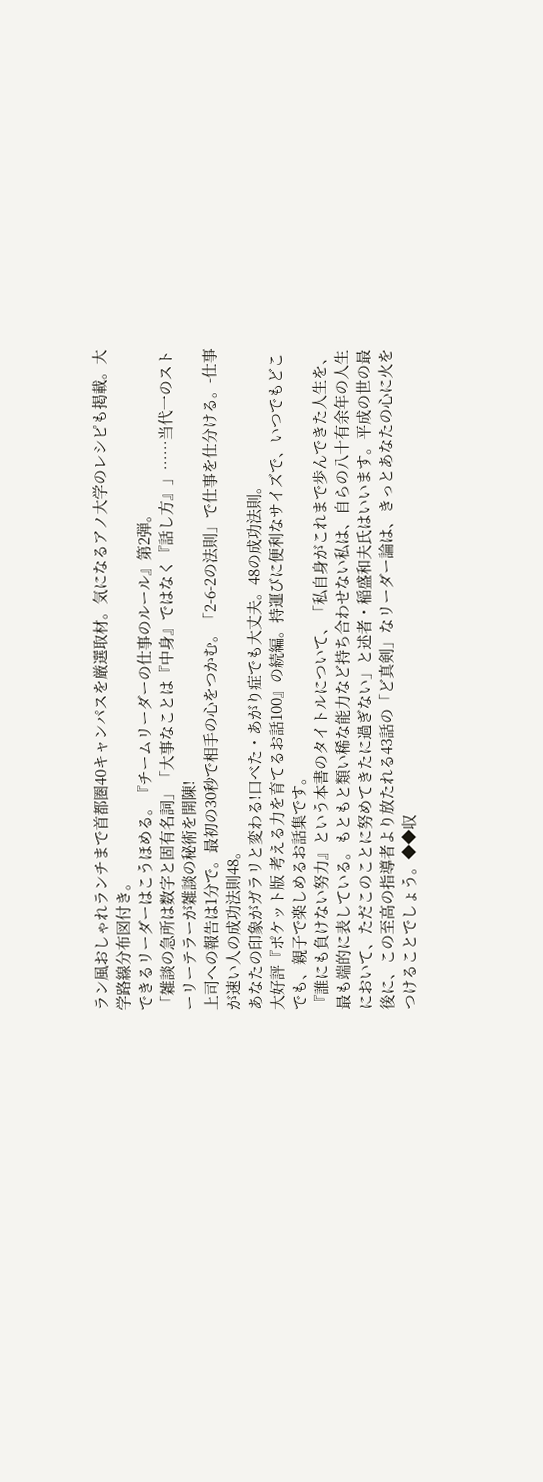ラン風おしゃれランチまで首都圏40キャンパスを厳選取材。気になるアノ大学のレシピも掲載。大学路線分布図付き。
できるリーダーはこうほめる。『チームリーダーの仕事のルール』第2弾。
「雑談の急所は数字と固有名詞」「大事なことは『中身』ではなく『話し方』」……当代一のストーリーテラーが雑談の秘術を開陳!
上司への報告は1分で。最初の30秒で相手の心をつかむ。「2-6-2の法則」で仕事を仕分ける。-仕事が速い人の成功法則48。
あなたの印象がガラリと変わる!口べた・あがり症でも大丈夫。48の成功法則。
大好評『ポケット版 考える力を育てるお話100』の続編。持運びに便利なサイズで、いつでもどこでも、親子で楽しめるお話集です。
『誰にも負けない努力』という本書のタイトルについて、「私自身がこれまで歩んできた人生を、最も端的に表している。もともと類い稀な能力など持ち合わせない私は、自らの八十有余年の人生において、ただこのことに努めてきたに過ぎない」と述者・稲盛和夫氏はいいます。平成の世の最後に、この至高の指導者より放たれる43話の「ど真剣」なリーダー論は、きっとあなたの心に火をつけることでしょう。◆◆収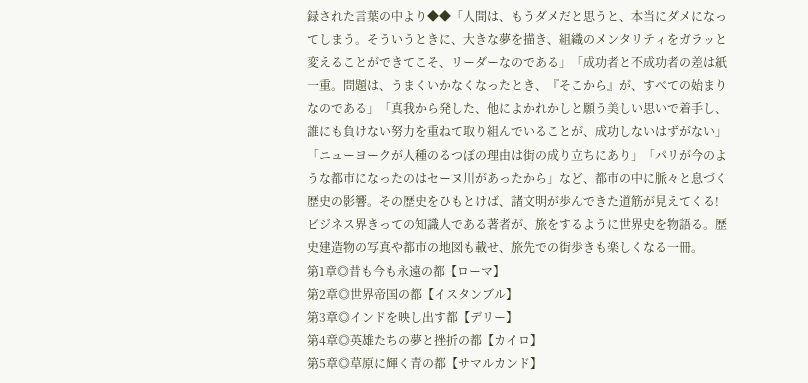録された言葉の中より◆◆「人間は、もうダメだと思うと、本当にダメになってしまう。そういうときに、大きな夢を描き、組織のメンタリティをガラッと変えることができてこそ、リーダーなのである」「成功者と不成功者の差は紙一重。問題は、うまくいかなくなったとき、『そこから』が、すべての始まりなのである」「真我から発した、他によかれかしと願う美しい思いで着手し、誰にも負けない努力を重ねて取り組んでいることが、成功しないはずがない」
「ニューヨークが人種のるつぼの理由は街の成り立ちにあり」「パリが今のような都市になったのはセーヌ川があったから」など、都市の中に脈々と息づく歴史の影響。その歴史をひもとけば、諸文明が歩んできた道筋が見えてくる!
ビジネス界きっての知識人である著者が、旅をするように世界史を物語る。歴史建造物の写真や都市の地図も載せ、旅先での街歩きも楽しくなる一冊。
第1章◎昔も今も永遠の都【ローマ】
第2章◎世界帝国の都【イスタンブル】
第3章◎インドを映し出す都【デリー】
第4章◎英雄たちの夢と挫折の都【カイロ】
第5章◎草原に輝く青の都【サマルカンド】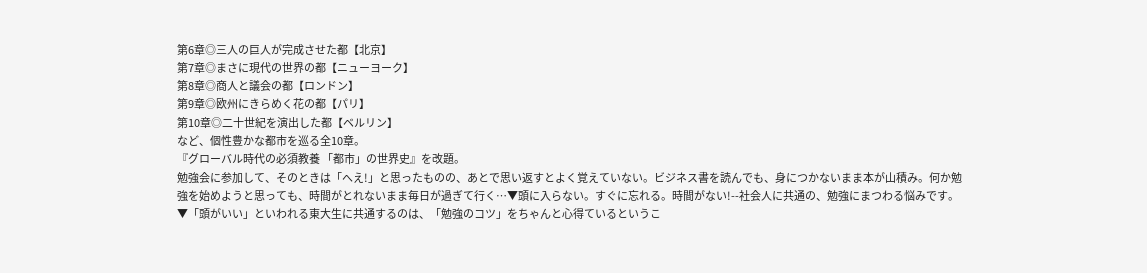第6章◎三人の巨人が完成させた都【北京】
第7章◎まさに現代の世界の都【ニューヨーク】
第8章◎商人と議会の都【ロンドン】
第9章◎欧州にきらめく花の都【パリ】
第10章◎二十世紀を演出した都【ベルリン】
など、個性豊かな都市を巡る全10章。
『グローバル時代の必須教養 「都市」の世界史』を改題。
勉強会に参加して、そのときは「へえ!」と思ったものの、あとで思い返すとよく覚えていない。ビジネス書を読んでも、身につかないまま本が山積み。何か勉強を始めようと思っても、時間がとれないまま毎日が過ぎて行く…▼頭に入らない。すぐに忘れる。時間がない!--社会人に共通の、勉強にまつわる悩みです。▼「頭がいい」といわれる東大生に共通するのは、「勉強のコツ」をちゃんと心得ているというこ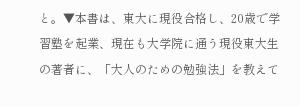と。▼本書は、東大に現役合格し、20歳で学習塾を起業、現在も大学院に通う現役東大生の著者に、「大人のための勉強法」を教えて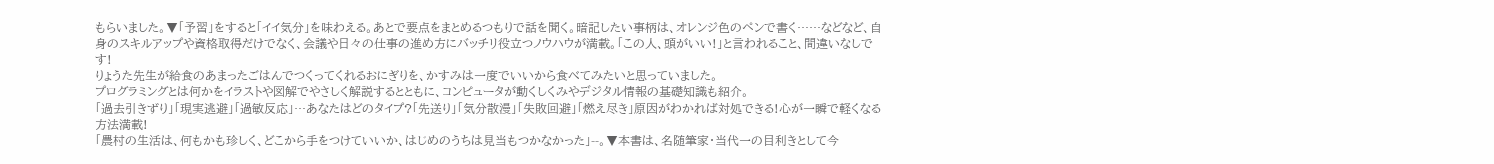もらいました。▼「予習」をすると「イイ気分」を味わえる。あとで要点をまとめるつもりで話を聞く。暗記したい事柄は、オレンジ色のペンで書く……などなど、自身のスキルアップや資格取得だけでなく、会議や日々の仕事の進め方にバッチリ役立つノウハウが満載。「この人、頭がいい!」と言われること、間違いなしです!
りょうた先生が給食のあまったごはんでつくってくれるおにぎりを、かすみは一度でいいから食べてみたいと思っていました。
プログラミングとは何かをイラストや図解でやさしく解説するとともに、コンピュータが動くしくみやデジタル情報の基礎知識も紹介。
「過去引きずり」「現実逃避」「過敏反応」…あなたはどのタイプ?「先送り」「気分散漫」「失敗回避」「燃え尽き」原因がわかれば対処できる!心が一瞬で軽くなる方法満載!
「農村の生活は、何もかも珍しく、どこから手をつけていいか、はじめのうちは見当もつかなかった」--。▼本書は、名随筆家・当代一の目利きとして今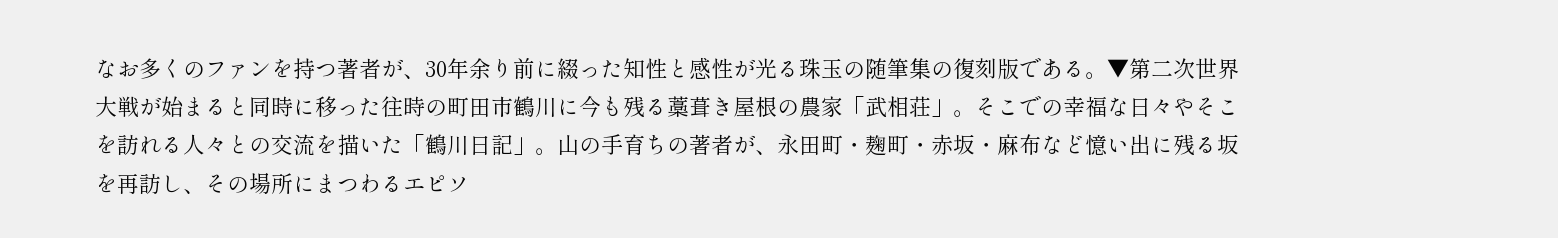なお多くのファンを持つ著者が、30年余り前に綴った知性と感性が光る珠玉の随筆集の復刻版である。▼第二次世界大戦が始まると同時に移った往時の町田市鶴川に今も残る藁葺き屋根の農家「武相荘」。そこでの幸福な日々やそこを訪れる人々との交流を描いた「鶴川日記」。山の手育ちの著者が、永田町・麹町・赤坂・麻布など憶い出に残る坂を再訪し、その場所にまつわるエピソ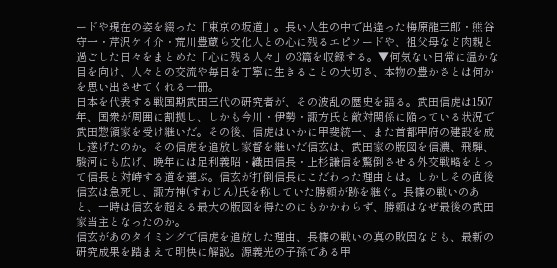ードや現在の姿を綴った「東京の坂道」。長い人生の中で出逢った梅原龍三郎・熊谷守一・芹沢ケイ介・荒川豊蔵ら文化人との心に残るエピソードや、祖父母など肉親と過ごした日々をまとめた「心に残る人々」の3篇を収録する。▼何気ない日常に温かな目を向け、人々との交流や毎日を丁寧に生きることの大切さ、本物の豊かさとは何かを思い出させてくれる一冊。
日本を代表する戦国期武田三代の研究者が、その波乱の歴史を語る。武田信虎は1507年、国衆が周囲に割拠し、しかも今川・伊勢・諏方氏と敵対関係に陥っている状況で武田惣領家を受け継いだ。その後、信虎はいかに甲斐統一、また首都甲府の建設を成し遂げたのか。その信虎を追放し家督を継いだ信玄は、武田家の版図を信濃、飛騨、駿河にも広げ、晩年には足利義昭・織田信長・上杉謙信を驚倒させる外交戦略をとって信長と対峙する道を選ぶ。信玄が打倒信長にこだわった理由とは。しかしその直後信玄は急死し、諏方神(すわじん)氏を称していた勝頼が跡を継ぐ。長篠の戦いのあと、一時は信玄を超える最大の版図を得たのにもかかわらず、勝頼はなぜ最後の武田家当主となったのか。
信玄があのタイミングで信虎を追放した理由、長篠の戦いの真の敗因なども、最新の研究成果を踏まえて明快に解説。源義光の子孫である甲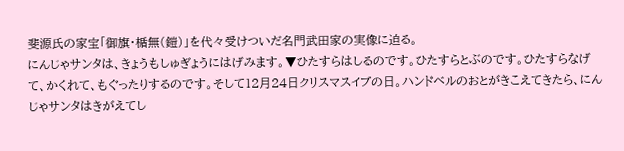斐源氏の家宝「御旗・楯無(鎧)」を代々受けついだ名門武田家の実像に迫る。
にんじゃサンタは、きょうもしゅぎょうにはげみます。▼ひたすらはしるのです。ひたすらとぶのです。ひたすらなげて、かくれて、もぐったりするのです。そして12月24日クリスマスイブの日。ハンドベルのおとがきこえてきたら、にんじゃサンタはきがえてし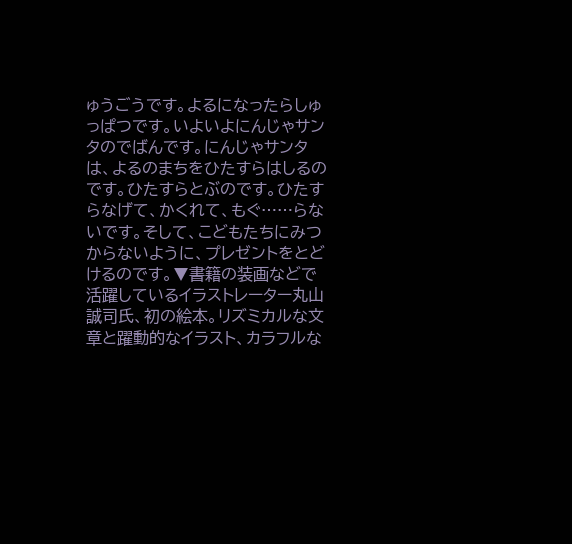ゅうごうです。よるになったらしゅっぱつです。いよいよにんじゃサンタのでばんです。にんじゃサンタは、よるのまちをひたすらはしるのです。ひたすらとぶのです。ひたすらなげて、かくれて、もぐ……らないです。そして、こどもたちにみつからないように、プレゼントをとどけるのです。▼書籍の装画などで活躍しているイラストレーター丸山誠司氏、初の絵本。リズミカルな文章と躍動的なイラスト、カラフルな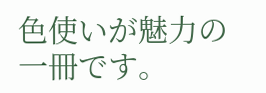色使いが魅力の一冊です。